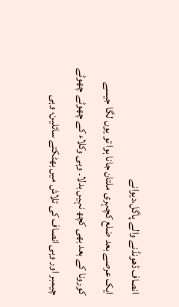انصاف ڈھونڈنے والے پاگل،دیوانے
ایک عرصے بعد ضلع کچہری ملتان جانا ہوا تو یوں لگا جیسے کورونا کے بعد بھی کچھ نہیں بدلا۔ وہی وکلاء کے چھوٹے چھوٹے چیمبر اور وہی انصاف کی تلاش میں بھٹکتے سائلین، وہی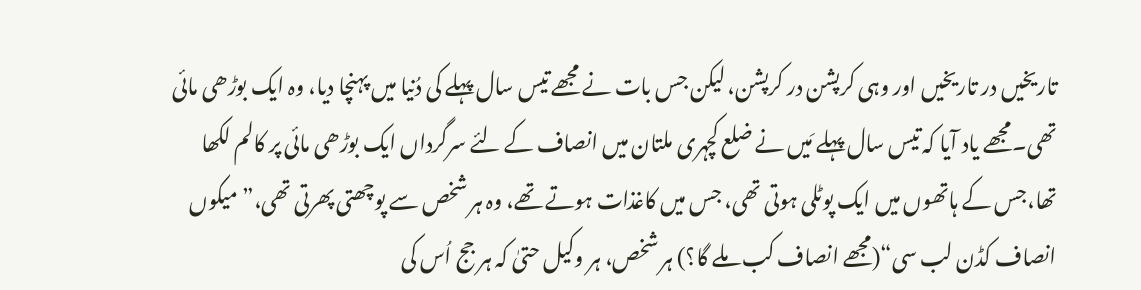تاریخیں در تاریخیں اور وہی کرپشن در کرپشن، لیکن جس بات نے مجھے تیس سال پہلے کی دُنیا میں پہنچا دیا، وہ ایک بوڑھی مائی تھی۔مجھے یاد آیا کہ تیس سال پہلے مَیں نے ضلع کچہری ملتان میں انصاف کے لئے سرگرداں ایک بوڑھی مائی پر کالم لکھا تھا،جس کے ہاتھوں میں ایک پوٹلی ہوتی تھی، جس میں کاغذات ہوتے تھے، وہ ہر شخص سے پوچھتی پھرتی تھی،”میکوں انصاف کڈن لب سی“(مجھے انصاف کب ملے گا؟) ہر شخص، ہر وکیل حتیٰ کہ ہر جج اُس کی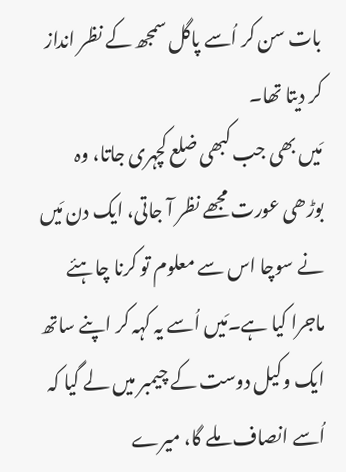بات سن کر اُسے پاگل سمجھ کے نظر انداز کر دیتا تھا۔
مَیں بھی جب کبھی ضلع کچہری جاتا، وہ بوڑھی عورت مجھے نظر آ جاتی، ایک دن مَیں نے سوچا اس سے معلوم تو کرنا چاہئے ماجرا کیا ہے۔مَیں اُسے یہ کہہ کر اپنے ساتھ ایک وکیل دوست کے چیمبر میں لے گیا کہ اُسے انصاف ملے گا، میرے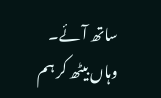ساتھ آئے۔ وہاں بیٹھ کر ہم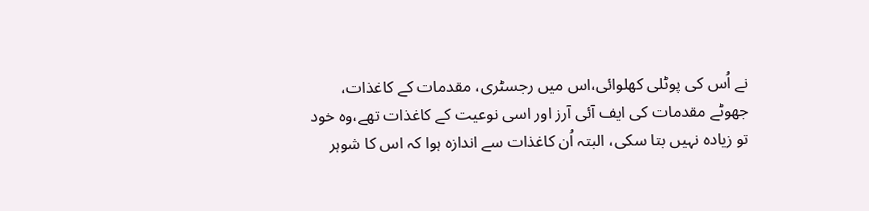نے اُس کی پوٹلی کھلوائی،اس میں رجسٹری، مقدمات کے کاغذات، جھوٹے مقدمات کی ایف آئی آرز اور اسی نوعیت کے کاغذات تھے،وہ خود تو زیادہ نہیں بتا سکی، البتہ اُن کاغذات سے اندازہ ہوا کہ اس کا شوہر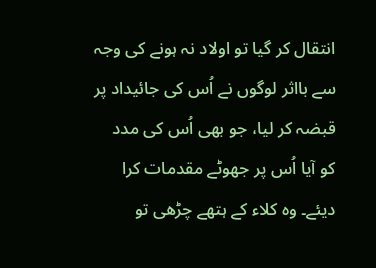انتقال کر گیا تو اولاد نہ ہونے کی وجہ سے بااثر لوگوں نے اُس کی جائیداد پر قبضہ کر لیا، جو بھی اُس کی مدد کو آیا اُس پر جھوٹے مقدمات کرا دیئے۔ وہ کلاء کے ہتھے چڑھی تو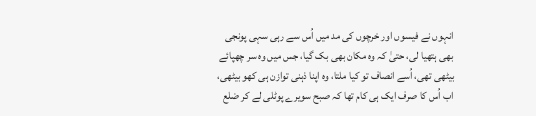انہوں نے فیسوں اور خرچوں کی مد میں اُس سے رہی سہی پونجی بھی ہتھیا لی، حتیٰ کہ وہ مکان بھی بک گیا، جس میں وہ سر چھپائے بیٹھی تھی، اُسے انصاف تو کیا ملتا، وہ اپنا ذہنی توازن ہی کھو بیٹھی، اب اُس کا صرف ایک ہی کام تھا کہ صبح سویرے پوٹلی لے کر ضلع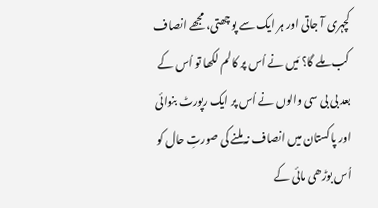کچہری آ جاتی اور ہر ایک سے پوچھتی، مجھے انصاف کب ملے گا؟ مَیں نے اُس پر کالم لکھا تو اُس کے بعد بی بی سی والوں نے اُس پر ایک رپورٹ بنوائی اور پاکستان میں انصاف نہ ملنے کی صورتِ حال کو اُس بوڑھی مائی کے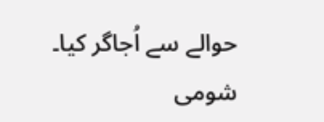حوالے سے اُجاگر کیا۔
شومی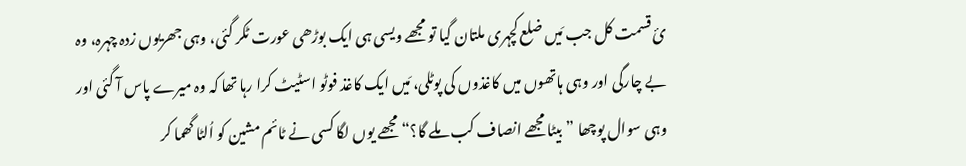ئ قسمت کل جب مَیں ضلع کچہری ملتان گیا تو مجھے ویسی ہی ایک بوڑھی عورت ٹکر گئی، وہی جھریوں زدہ چہرہ، وہ بے چارگی اور وہی ہاتھوں میں کاغذوں کی پوٹلی، مَیں ایک کاغذ فوٹو اسٹیٹ کرا رہا تھا کہ وہ میرے پاس آ گئی اور وہی سوال پوچھا ”بیٹا مجھے انصاف کب ملے گا؟“ مجھے یوں لگا کسی نے ٹائم مشین کو اُلٹا گھما کر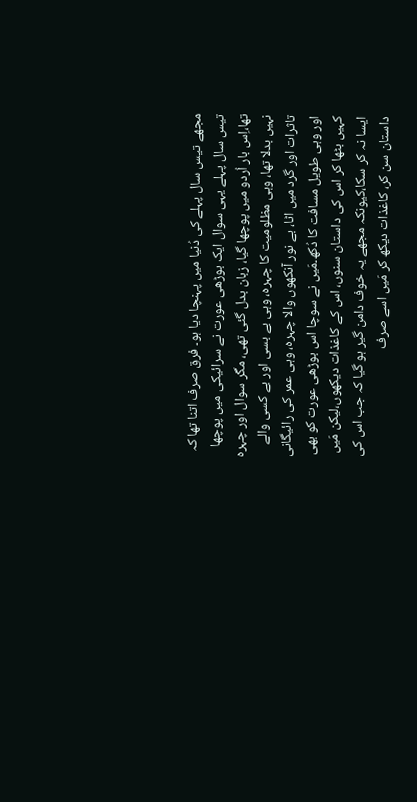مجھے تیس سال پہلے کی دُنیا میں پہنچا دیا ہو۔ فرق صرف اتنا تھا کہ تیس سال پہلے یہی سوال ایک بوڑھی عورت نے سرائیکی میں پوچھا تھا،اِس بار اُردو میں پوچھا گیا، زبان بدل گئی تھی، مگر سوال اور چہرہ نہیں بدلا تھا، وہی مظلومیت کا چہرہ، وہی بے بسی اور بے کسی والے تاثرات اور گرد میں اٹا، بے نور آنکھوں والا چہرہ، وہی عمر کی رائیگانی اور وہی طویل مسافت کا دُکھ۔مَیں نے سوچا اس بوڑھی عورت کو بھی کہیں بٹھا کر اس کی داستان سنوں، اس کے کاغذات دیکھوں،لیکن مَیں ایسا نہ کر سکا،کیونکہ مجھے یہ خوف دامن گیر ہو گیا کہ جب اس کی داستان سن کر، کاغذات دیکھ کر مَیں اسے صرف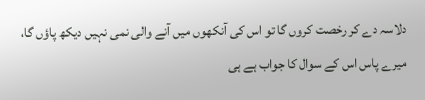دلاسہ دے کر رخصت کروں گا تو اس کی آنکھوں میں آنے والی نمی نہیں دیکھ پاؤں گا،
میرے پاس اس کے سوال کا جواب ہے ہی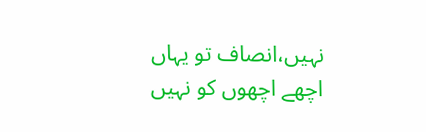نہیں،انصاف تو یہاں اچھے اچھوں کو نہیں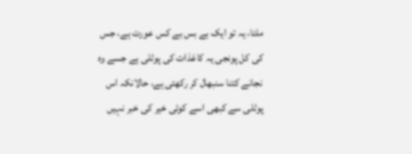ملتا، یہ تو ایک بے بس بے کس عورت ہے، جس کی کل پونجی یہ کاغذات کی پوٹلی ہے جسے وہ نجانے کتنا سنبھال کر رکھتی ہے، حالانکہ اس پوٹلی سے کبھی اسے کوئی خیر کی خبر نہیں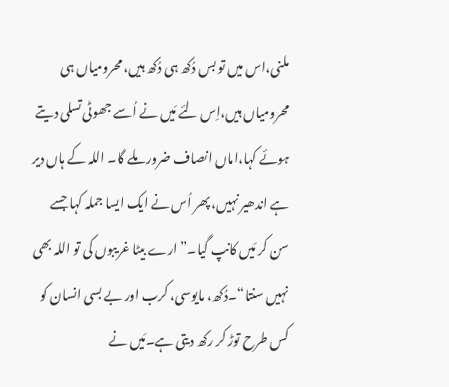ملنی،اس میں تو بس دُکھ ہی دُکھ ہیں، محرومیاں ہی محرومیاں ہیں،اِس لئے مَیں نے اُسے جھوٹی تسلی دیتے ہوئے کہا،اماں انصاف ضرور ملے گا۔ اللہ کے ہاں دیر ہے اندھیر نہیں، پھر اُس نے ایک ایسا جملہ کہا جسے سن کر مَیں کانپ گیا۔”ارے بیٹا غریبوں کی تو اللہ بھی نہیں سنتا“۔دُکھ، مایوسی، کرب اور بے بسی انسان کو کس طرح توڑ کر رکھ دیتی ہے۔مَیں نے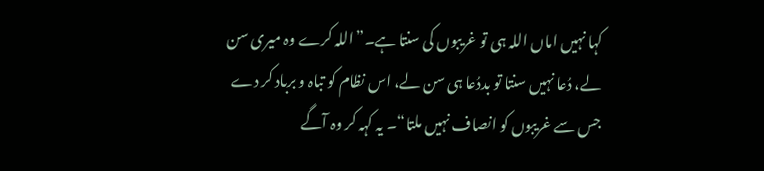کہا نہیں اماں اللہ ہی تو غریبوں کی سنتا ہے۔”اللہ کرے وہ میری سن لے، دُعا نہیں سنتا تو بددُعا ہی سن لے، اس نظام کو تباہ و برباد کر دے جس سے غریبوں کو انصاف نہیں ملتا“۔ یہ کہہ کر وہ آگے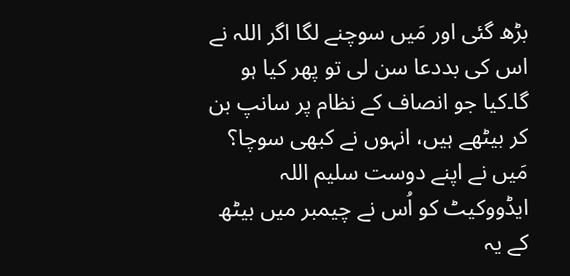بڑھ گئی اور مَیں سوچنے لگا اگر اللہ نے اس کی بددعا سن لی تو پھر کیا ہو گا۔کیا جو انصاف کے نظام پر سانپ بن کر بیٹھے ہیں، انہوں نے کبھی سوچا؟
مَیں نے اپنے دوست سلیم اللہ ایڈووکیٹ کو اُس نے چیمبر میں بیٹھ کے یہ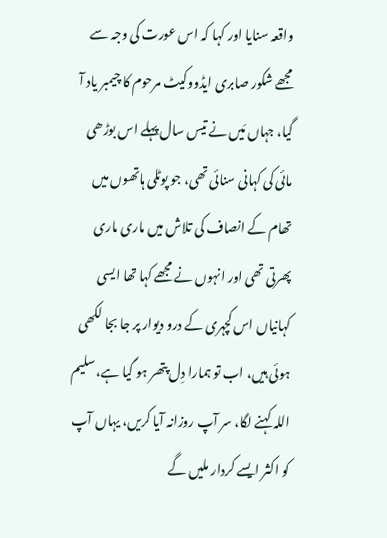واقعہ سنایا اور کہا کہ اس عورت کی وجہ سے مجھے شکور صابری ایڈووکیٹ مرحوم کا چیمبر یاد آ گیا، جہاں مَیں نے تیس سال پہلے اس بوڑھی مائی کی کہانی سنائی تھی، جو پوٹلی ہاتھوں میں تھام کے انصاف کی تلاش میں ماری ماری پھرتی تھی اور انہوں نے مجھے کہا تھا ایسی کہانیاں اس کچہری کے درو دیوار پر جا بجا لکھی ہوئی ہیں، اب تو ہمارا دِل پتھر ہو گیا ہے، سلیم اللہ کہنے لگا، سر آپ روزانہ آیا کریں، یہاں آپ کو اکثر ایسے کردار ملیں گے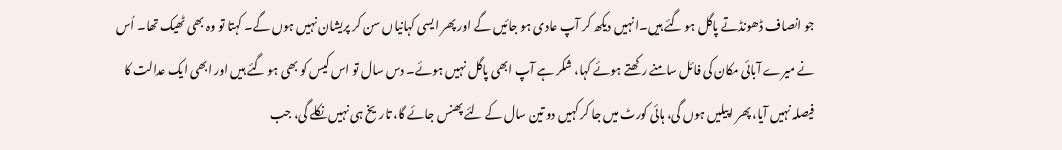جو انصاف ڈھونڈتے پاگل ہو گئے ہیں۔انہیں دیکھ کر آپ عادی ہو جائیں گے اور پھر ایسی کہانیاں سن کر پریشان نہیں ہوں گے۔ کہتا تو وہ بھی ٹھیک تھا۔ اُس نے میرے آبائی مکان کی فائل سامنے رکھتے ہوئے کہا، شکر ہے آپ ابھی پاگل نہیں ہوئے۔ دس سال تو اس کیس کو بھی ہو گئے ہیں اور ابھی ایک عدالت کا فیصلہ نہیں آیا، پھر اپیلیں ہوں گی، ہائی کورٹ میں جا کر کہیں دو تین سال کے لئے پھنس جائے گا، تاریخ ہی نہیں نکلے گی، جب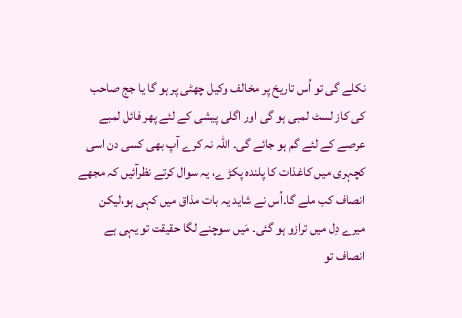نکلے گی تو اُس تاریخ پر مخالف وکیل چھٹی پر ہو گا یا جج صاحب کی کاز لسٹ لمبی ہو گی اور اگلی پیشی کے لئے پھر فائل لمبے عرصے کے لئے گم ہو جائے گی۔ اللہ نہ کرے آپ بھی کسی دن اسی کچہری میں کاغذات کا پلندہ پکڑ ے، یہ سوال کرتے نظرآئیں کہ مجھے انصاف کب ملے گا۔اُس نے شاید یہ بات مذاق میں کہی ہو،لیکن میرے دِل میں ترازو ہو گئی۔ مَیں سوچنے لگا حقیقت تو یہی ہے انصاف تو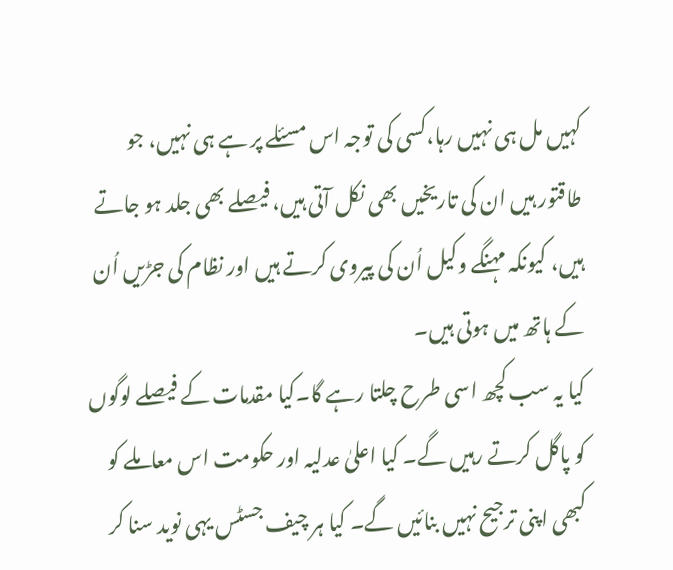کہیں مل ہی نہیں رہا،کسی کی توجہ اس مسئلے پر ہے ہی نہیں، جو طاقتور ہیں ان کی تاریخیں بھی نکل آتی ہیں، فیصلے بھی جلد ہو جاتے ہیں، کیونکہ مہنگے وکیل اُن کی پیروی کرتے ہیں اور نظام کی جڑیں اُن کے ہاتھ میں ہوتی ہیں۔
کیا یہ سب کچھ اسی طرح چلتا رہے گا۔کیا مقدمات کے فیصلے لوگوں کو پاگل کرتے رہیں گے۔ کیا اعلیٰ عدلیہ اور حکومت اس معاملے کو کبھی اپنی ترجیح نہیں بنائیں گے۔ کیا ہر چیف جسٹس یہی نوید سنا کر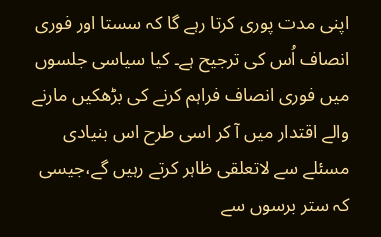اپنی مدت پوری کرتا رہے گا کہ سستا اور فوری انصاف اُس کی ترجیح ہے۔ کیا سیاسی جلسوں میں فوری انصاف فراہم کرنے کی بڑھکیں مارنے والے اقتدار میں آ کر اسی طرح اس بنیادی مسئلے سے لاتعلقی ظاہر کرتے رہیں گے،جیسی کہ ستر برسوں سے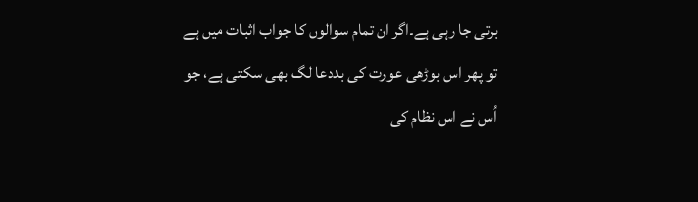برتی جا رہی ہے۔اگر ان تمام سوالوں کا جواب اثبات میں ہے تو پھر اس بوڑھی عورت کی بددعا لگ بھی سکتی ہے، جو اُس نے اس نظام کی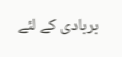بربادی کے لئے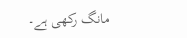مانگ رکھی ہے۔